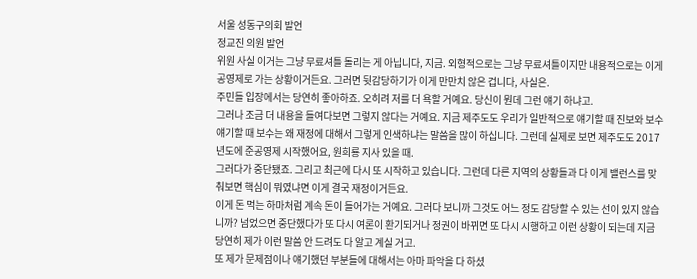서울 성동구의회 발언
정교진 의원 발언
위원 사실 이거는 그냥 무료셔틀 돌리는 게 아닙니다, 지금. 외형적으로는 그냥 무료셔틀이지만 내용적으로는 이게 공영제로 가는 상황이거든요. 그러면 뒷감당하기가 이게 만만치 않은 겁니다, 사실은.
주민들 입장에서는 당연히 좋아하죠. 오히려 저를 더 욕할 거예요. 당신이 뭔데 그런 얘기 하냐고.
그러나 조금 더 내용을 들여다보면 그렇지 않다는 거예요. 지금 제주도도 우리가 일반적으로 얘기할 때 진보와 보수 얘기할 때 보수는 왜 재정에 대해서 그렇게 인색하냐는 말씀을 많이 하십니다. 그런데 실제로 보면 제주도도 2017년도에 준공영제 시작했어요, 원희룡 지사 있을 때.
그러다가 중단됐죠. 그리고 최근에 다시 또 시작하고 있습니다. 그런데 다른 지역의 상황들과 다 이게 밸런스를 맞춰보면 핵심이 뭐였냐면 이게 결국 재정이거든요.
이게 돈 먹는 하마처럼 계속 돈이 들어가는 거예요. 그러다 보니까 그것도 어느 정도 감당할 수 있는 선이 있지 않습니까? 넘었으면 중단했다가 또 다시 여론이 환기되거나 정권이 바뀌면 또 다시 시행하고 이런 상황이 되는데 지금 당연히 제가 이런 말씀 안 드려도 다 알고 계실 거고.
또 제가 문제점이나 얘기했던 부분들에 대해서는 아마 파악을 다 하셨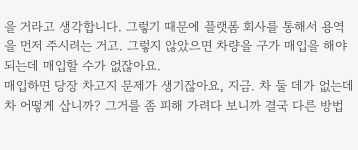을 거라고 생각합니다. 그렇기 때문에 플랫폼 회사를 통해서 용역을 먼저 주시려는 거고. 그렇지 않았으면 차량을 구가 매입을 해야 되는데 매입할 수가 없잖아요.
매입하면 당장 차고지 문제가 생기잖아요, 지금. 차 둘 데가 없는데 차 어떻게 삽니까? 그거를 좀 피해 가려다 보니까 결국 다른 방법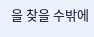을 찾을 수밖에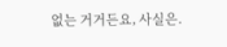없는 거거든요, 사실은.